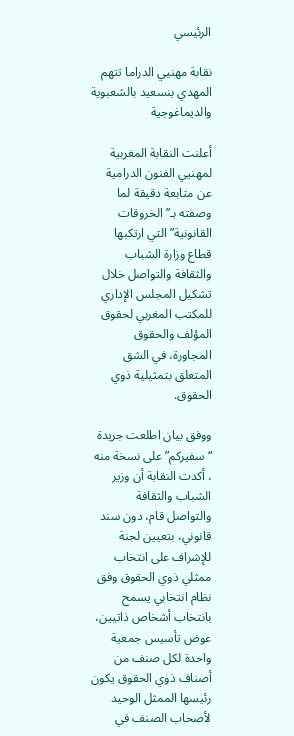الرئيسي

نقابة مهنيي الدراما تتهم المهدي بنسعيد بالشعبوية والديماغوجية

أعلنت النقابة المغربية لمهنيي الفنون الدرامية عن متابعة دقيقة لما وصفته بـ”الخروقات القانونية” التي ارتكبها قطاع وزارة الشباب والثقافة والتواصل خلال تشكيل المجلس الإداري للمكتب المغربي لحقوق المؤلف والحقوق المجاورة، في الشق المتعلق بتمثيلية ذوي الحقوق.

ووفق بيان اطلعت جريدة “سفيركم” على نسخة منه ، أكدت النقابة أن وزير الشباب والثقافة والتواصل قام، دون سند قانوني، بتعيين لجنة للإشراف على انتخاب ممثلي ذوي الحقوق وفق نظام انتخابي يسمح بانتخاب أشخاص ذاتيين، عوض تأسيس جمعية واحدة لكل صنف من أصناف ذوي الحقوق يكون رئيسها الممثل الوحيد لأصحاب الصنف في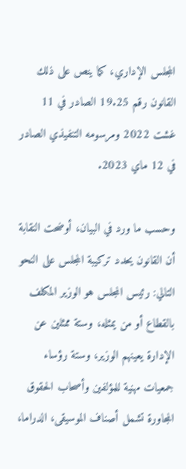المجلس الإداري، كما ينص على ذلك القانون رقم 19.25 الصادر في 11 غشت 2022 ومرسومه التنفيذي الصادر في 12 ماي 2023.

وحسب ما ورد في البيان، أوضحت النقابة أن القانون يحدد تركيبة المجلس على النحو التالي: رئيس المجلس هو الوزير المكلف بالقطاع أو من يمثله، وستة ممثلين عن الإدارة يعينهم الوزير، وستة رؤساء جمعيات مهنية للمؤلفين وأصحاب الحقوق المجاورة تشمل أصناف الموسيقى، الدراما،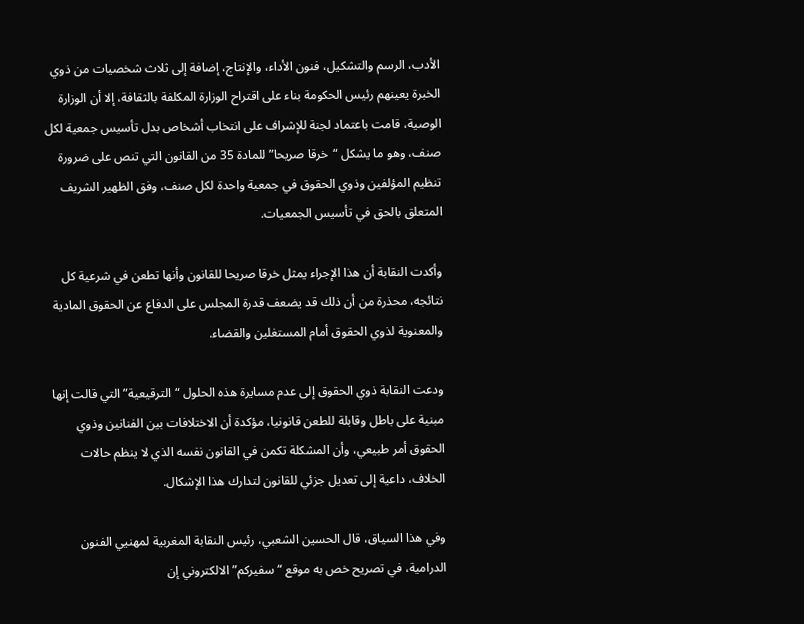الأدب، الرسم والتشكيل، فنون الأداء، والإنتاج، إضافة إلى ثلاث شخصيات من ذوي الخبرة يعينهم رئيس الحكومة بناء على اقتراح الوزارة المكلفة بالثقافة، إلا أن الوزارة الوصية، قامت باعتماد لجنة للإشراف على انتخاب أشخاص بدل تأسيس جمعية لكل صنف، وهو ما يشكل “خرقا صريحا” للمادة 35 من القانون التي تنص على ضرورة تنظيم المؤلفين وذوي الحقوق في جمعية واحدة لكل صنف، وفق الظهير الشريف المتعلق بالحق في تأسيس الجمعيات.

وأكدت النقابة أن هذا الإجراء يمثل خرقا صريحا للقانون وأنها تطعن في شرعية كل نتائجه، محذرة من أن ذلك قد يضعف قدرة المجلس على الدفاع عن الحقوق المادية والمعنوية لذوي الحقوق أمام المستغلين والقضاء.

ودعت النقابة ذوي الحقوق إلى عدم مسايرة هذه الحلول “الترقيعية” التي قالت إنها مبنية على باطل وقابلة للطعن قانونيا، مؤكدة أن الاختلافات بين الفنانين وذوي الحقوق أمر طبيعي، وأن المشكلة تكمن في القانون نفسه الذي لا ينظم حالات الخلاف، داعية إلى تعديل جزئي للقانون لتدارك هذا الإشكال.

وفي هذا السياق، قال الحسين الشعبي، رئيس النقابة المغربية لمهنيي الفنون الدرامية، في تصريح خص به موقع “سفيركم” الالكتروني إن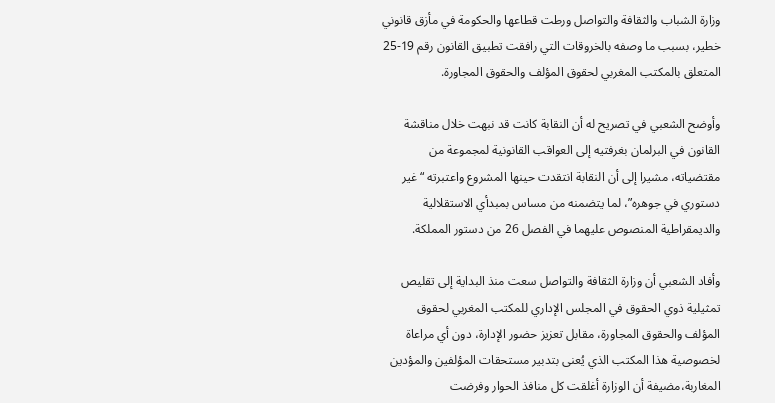وزارة الشباب والثقافة والتواصل ورطت قطاعها والحكومة في مأزق قانوني خطير، بسبب ما وصفه بالخروقات التي رافقت تطبيق القانون رقم 19-25 المتعلق بالمكتب المغربي لحقوق المؤلف والحقوق المجاورة.

وأوضح الشعبي في تصريح له أن النقابة كانت قد نبهت خلال مناقشة القانون في البرلمان بغرفتيه إلى العواقب القانونية لمجموعة من مقتضياته، مشيرا إلى أن النقابة انتقدت حينها المشروع واعتبرته “غير دستوري في جوهره”، لما يتضمنه من مساس بمبدأي الاستقلالية والديمقراطية المنصوص عليهما في الفصل 26 من دستور المملكة.

وأفاد الشعبي أن وزارة الثقافة والتواصل سعت منذ البداية إلى تقليص تمثيلية ذوي الحقوق في المجلس الإداري للمكتب المغربي لحقوق المؤلف والحقوق المجاورة، مقابل تعزيز حضور الإدارة، دون أي مراعاة لخصوصية هذا المكتب الذي يُعنى بتدبير مستحقات المؤلفين والمؤدين المغاربة،مضيفة أن الوزارة أغلقت كل منافذ الحوار وفرضت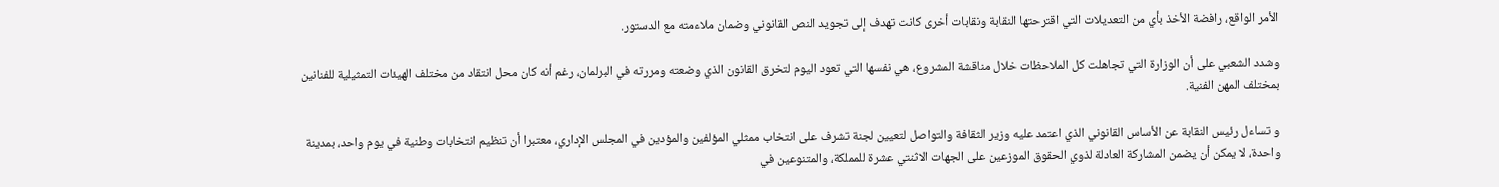الأمر الواقع، رافضة الأخذ بأي من التعديلات التي اقترحتها النقابة ونقابات أخرى كانت تهدف إلى تجويد النص القانوني وضمان ملاءمته مع الدستور.

وشدد الشعبي على أن الوزارة التي تجاهلت كل الملاحظات خلال مناقشة المشروع، هي نفسها التي تعود اليوم لتخرق القانون الذي وضعته ومررته في البرلمان، رغم أنه كان محل انتقاد من مختلف الهيئات التمثيلية للفنانين بمختلف المهن الفنية.

و تساءل رئيس النقابة عن الأساس القانوني الذي اعتمد عليه وزير الثقافة والتواصل لتعيين لجنة تشرف على انتخاب ممثلي المؤلفين والمؤدين في المجلس الإداري، معتبرا أن تنظيم انتخابات وطنية في يوم واحد، بمدينة واحدة، لا يمكن أن يضمن المشاركة العادلة لذوي الحقوق الموزعين على الجهات الاثنتي عشرة للمملكة، والمتنوعين في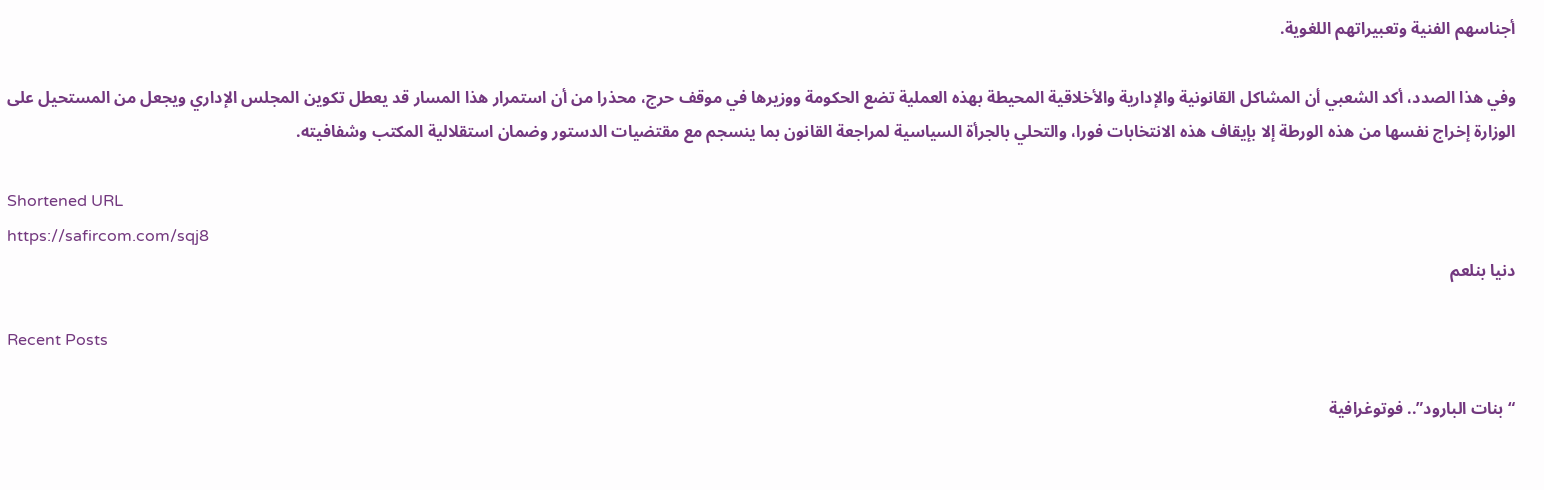أجناسهم الفنية وتعبيراتهم اللغوية.

وفي هذا الصدد، أكد الشعبي أن المشاكل القانونية والإدارية والأخلاقية المحيطة بهذه العملية تضع الحكومة ووزيرها في موقف حرج، محذرا من أن استمرار هذا المسار قد يعطل تكوين المجلس الإداري ويجعل من المستحيل على الوزارة إخراج نفسها من هذه الورطة إلا بإيقاف هذه الانتخابات فورا، والتحلي بالجرأة السياسية لمراجعة القانون بما ينسجم مع مقتضيات الدستور وضمان استقلالية المكتب وشفافيته.

Shortened URL
https://safircom.com/sqj8
دنيا بنلعم

Recent Posts

“بنات البارود”.. فوتوغرافية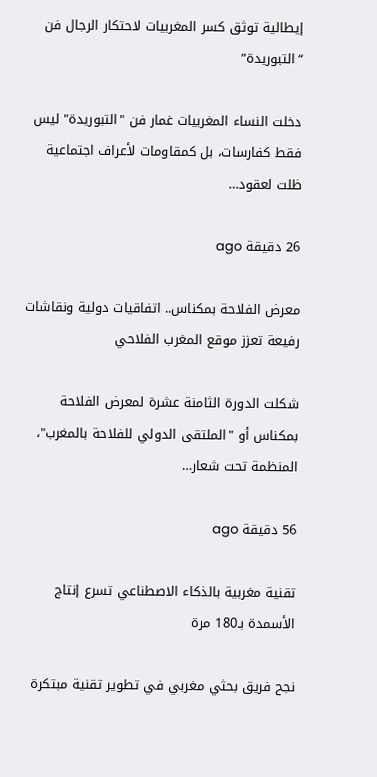إيطالية توثق كسر المغربيات لاحتكار الرجال فن “التبوريدة”

دخلت النساء المغربيات غمار فن "التبوريدة" ليس فقط كفارسات، بل كمقاومات لأعراف اجتماعية ظلت لعقود…

26 دقيقة ago

معرض الفلاحة بمكناس.. اتفاقيات دولية ونقاشات رفيعة تعزز موقع المغرب الفلاحي

شكلت الدورة الثامنة عشرة لمعرض الفلاحة بمكناس أو "الملتقى الدولي للفلاحة بالمغرب"، المنظمة تحت شعار…

56 دقيقة ago

تقنية مغربية بالذكاء الاصطناعي تسرع إنتاج الأسمدة بـ180 مرة

نجح فريق بحثي مغربي في تطوير تقنية مبتكرة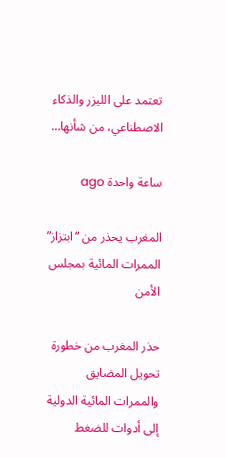تعتمد على الليزر والذكاء الاصطناعي، من شأنها…

ساعة واحدة ago

المغرب يحذر من “ابتزاز” الممرات المائية بمجلس الأمن

حذر المغرب من خطورة تحويل المضايق والممرات المائية الدولية إلى أدوات للضغط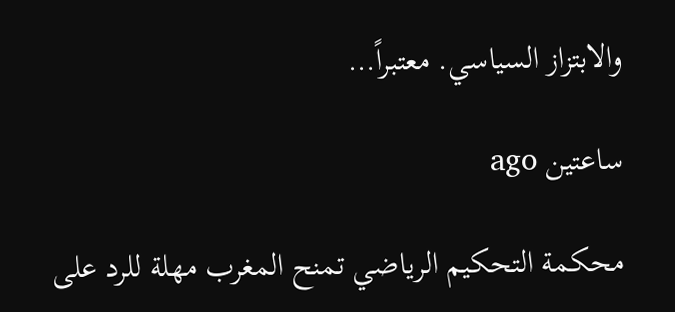والابتزاز السياسي. معتبراً…

ساعتين ago

محكمة التحكيم الرياضي تمنح المغرب مهلة للرد على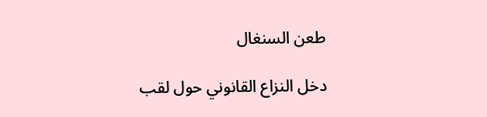طعن السنغال

دخل النزاع القانوني حول لقب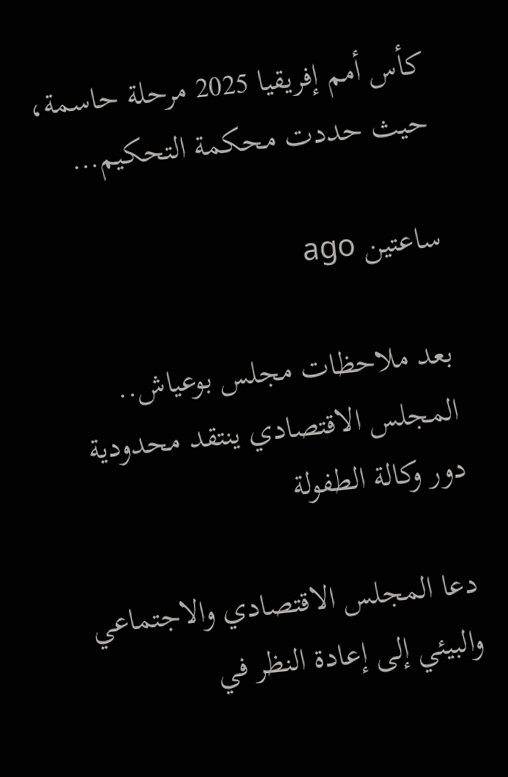كأس أمم إفريقيا 2025 مرحلة حاسمة، حيث حددت محكمة التحكيم…

ساعتين ago

بعد ملاحظات مجلس بوعياش.. المجلس الاقتصادي ينتقد محدودية دور وكالة الطفولة

دعا المجلس الاقتصادي والاجتماعي والبيئي إلى إعادة النظر في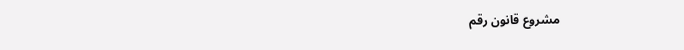مشروع قانون رقم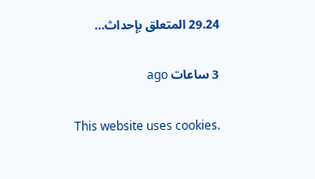29.24 المتعلق بإحداث…

3 ساعات ago

This website uses cookies.